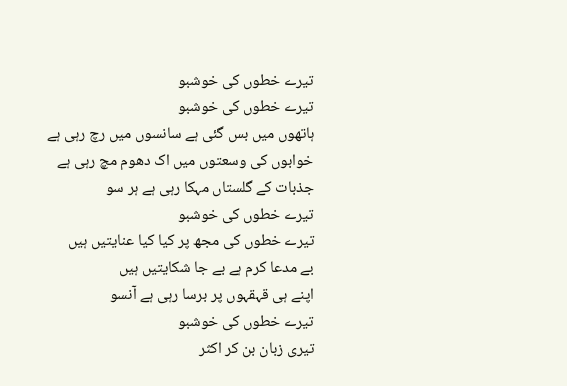تیرے خطوں کی خوشبو
تیرے خطوں کی خوشبو
ہاتھوں میں بس گئی ہے سانسوں میں رچ رہی ہے
خوابوں کی وسعتوں میں اک دھوم مچ رہی ہے
جذبات کے گلستاں مہکا رہی ہے ہر سو
تیرے خطوں کی خوشبو
تیرے خطوں کی مجھ پر کیا کیا عنایتیں ہیں
بے مدعا کرم ہے بے جا شکایتیں ہیں
اپنے ہی قہقہوں پر برسا رہی ہے آنسو
تیرے خطوں کی خوشبو
تیری زبان بن کر اکثر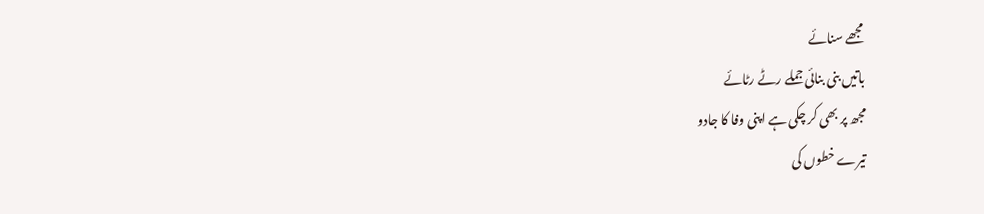مجھے سنائے
باتیں بنی بنائی جملے رٹے رٹائے
مجھ پر بھی کر چکی ہے اپنی وفا کا جادو
تیرے خطوں کی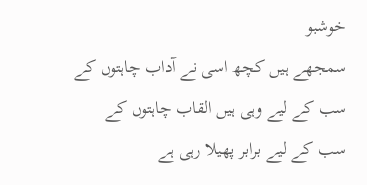خوشبو
سمجھے ہیں کچھ اسی نے آداب چاہتوں کے
سب کے لیے وہی ہیں القاب چاہتوں کے
سب کے لیے برابر پھیلا رہی ہے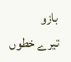بازو
تیرے خطوں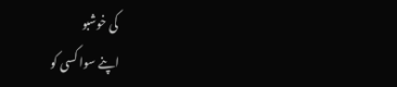کی خوشبو
اپنے سوا کسی کو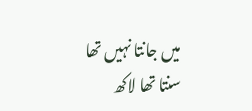میں جانتا نہیں تھا
سنتا تھا لاکھ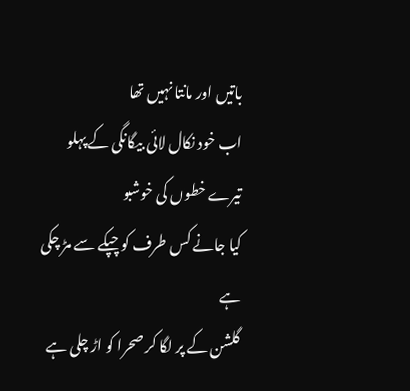باتیں اور مانتا نہیں تھا
اب خود نکال لائی بیگانگی کے پہلو
تیرے خطوں کی خوشبو
کیا جانے کس طرف کو چپکے سے مڑ چکی ہے
گلشن کے پر لگا کر صحرا کو اڑ چلی ہے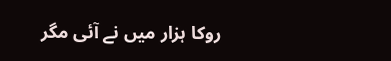روکا ہزار میں نے آئی مگر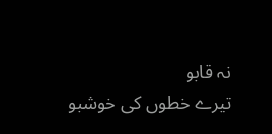نہ قابو
تیرے خطوں کی خوشبو